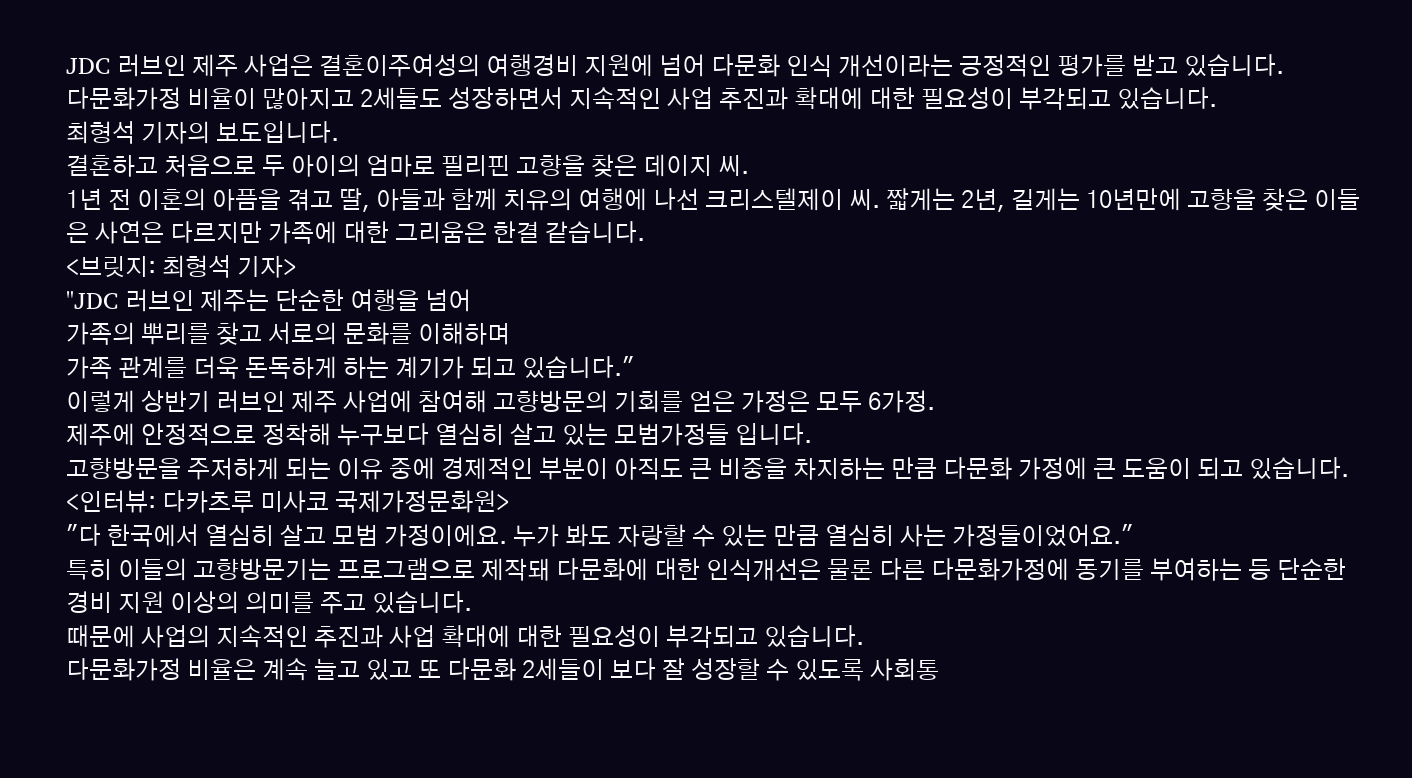JDC 러브인 제주 사업은 결혼이주여성의 여행경비 지원에 넘어 다문화 인식 개선이라는 긍정적인 평가를 받고 있습니다.
다문화가정 비율이 많아지고 2세들도 성장하면서 지속적인 사업 추진과 확대에 대한 필요성이 부각되고 있습니다.
최형석 기자의 보도입니다.
결혼하고 처음으로 두 아이의 엄마로 필리핀 고향을 찾은 데이지 씨.
1년 전 이혼의 아픔을 겪고 딸, 아들과 함께 치유의 여행에 나선 크리스텔제이 씨. 짧게는 2년, 길게는 10년만에 고향을 찾은 이들은 사연은 다르지만 가족에 대한 그리움은 한결 같습니다.
<브릿지: 최형석 기자>
"JDC 러브인 제주는 단순한 여행을 넘어
가족의 뿌리를 찾고 서로의 문화를 이해하며
가족 관계를 더욱 돈독하게 하는 계기가 되고 있습니다."
이렇게 상반기 러브인 제주 사업에 참여해 고향방문의 기회를 얻은 가정은 모두 6가정.
제주에 안정적으로 정착해 누구보다 열심히 살고 있는 모범가정들 입니다.
고향방문을 주저하게 되는 이유 중에 경제적인 부분이 아직도 큰 비중을 차지하는 만큼 다문화 가정에 큰 도움이 되고 있습니다.
<인터뷰: 다카츠루 미사코 국제가정문화원>
"다 한국에서 열심히 살고 모범 가정이에요. 누가 봐도 자랑할 수 있는 만큼 열심히 사는 가정들이었어요."
특히 이들의 고향방문기는 프로그램으로 제작돼 다문화에 대한 인식개선은 물론 다른 다문화가정에 동기를 부여하는 등 단순한 경비 지원 이상의 의미를 주고 있습니다.
때문에 사업의 지속적인 추진과 사업 확대에 대한 필요성이 부각되고 있습니다.
다문화가정 비율은 계속 늘고 있고 또 다문화 2세들이 보다 잘 성장할 수 있도록 사회통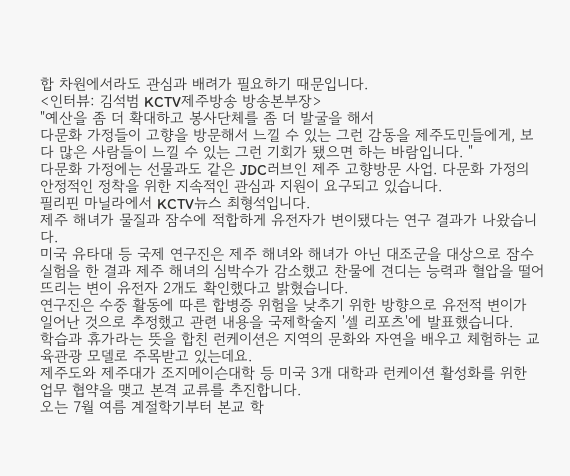합 차원에서라도 관심과 배려가 필요하기 때문입니다.
<인터뷰: 김석범 KCTV제주방송 방송본부장>
"예산을 좀 더 확대하고 봉사단체를 좀 더 발굴을 해서
다문화 가정들이 고향을 방문해서 느낄 수 있는 그런 감동을 제주도민들에게, 보다 많은 사람들이 느낄 수 있는 그런 기회가 됐으면 하는 바람입니다. "
다문화 가정에는 선물과도 같은 JDC러브인 제주 고향방문 사업. 다문화 가정의 안정적인 정착을 위한 지속적인 관심과 지원이 요구되고 있습니다.
필리핀 마닐라에서 KCTV뉴스 최형석입니다.
제주 해녀가 물질과 잠수에 적합하게 유전자가 변이됐다는 연구 결과가 나왔습니다.
미국 유타대 등 국제 연구진은 제주 해녀와 해녀가 아닌 대조군을 대상으로 잠수 실험을 한 결과 제주 해녀의 심박수가 감소했고 찬물에 견디는 능력과 혈압을 떨어뜨리는 변이 유전자 2개도 확인했다고 밝혔습니다.
연구진은 수중 활동에 따른 합병증 위험을 낮추기 위한 방향으로 유전적 변이가 일어난 것으로 추정했고 관련 내용을 국제학술지 '셀 리포츠'에 발표했습니다.
학습과 휴가라는 뜻을 합친 런케이션은 지역의 문화와 자연을 배우고 체험하는 교육관광 모델로 주목받고 있는데요.
제주도와 제주대가 조지메이슨대학 등 미국 3개 대학과 런케이션 활성화를 위한 업무 협약을 맺고 본격 교류를 추진합니다.
오는 7월 여름 계절학기부터 본교 학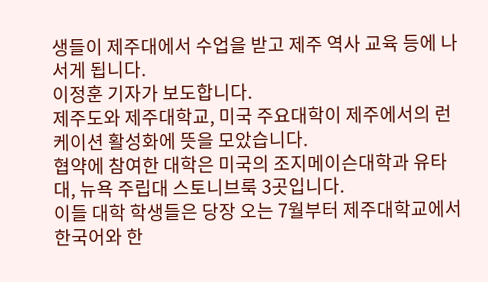생들이 제주대에서 수업을 받고 제주 역사 교육 등에 나서게 됩니다.
이정훈 기자가 보도합니다.
제주도와 제주대학교, 미국 주요대학이 제주에서의 런케이션 활성화에 뜻을 모았습니다.
협약에 참여한 대학은 미국의 조지메이슨대학과 유타대, 뉴욕 주립대 스토니브룩 3곳입니다.
이들 대학 학생들은 당장 오는 7월부터 제주대학교에서 한국어와 한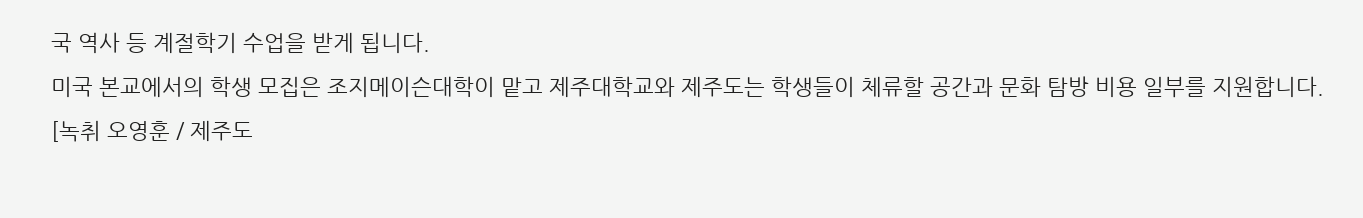국 역사 등 계절학기 수업을 받게 됩니다.
미국 본교에서의 학생 모집은 조지메이슨대학이 맡고 제주대학교와 제주도는 학생들이 체류할 공간과 문화 탐방 비용 일부를 지원합니다.
[녹취 오영훈 / 제주도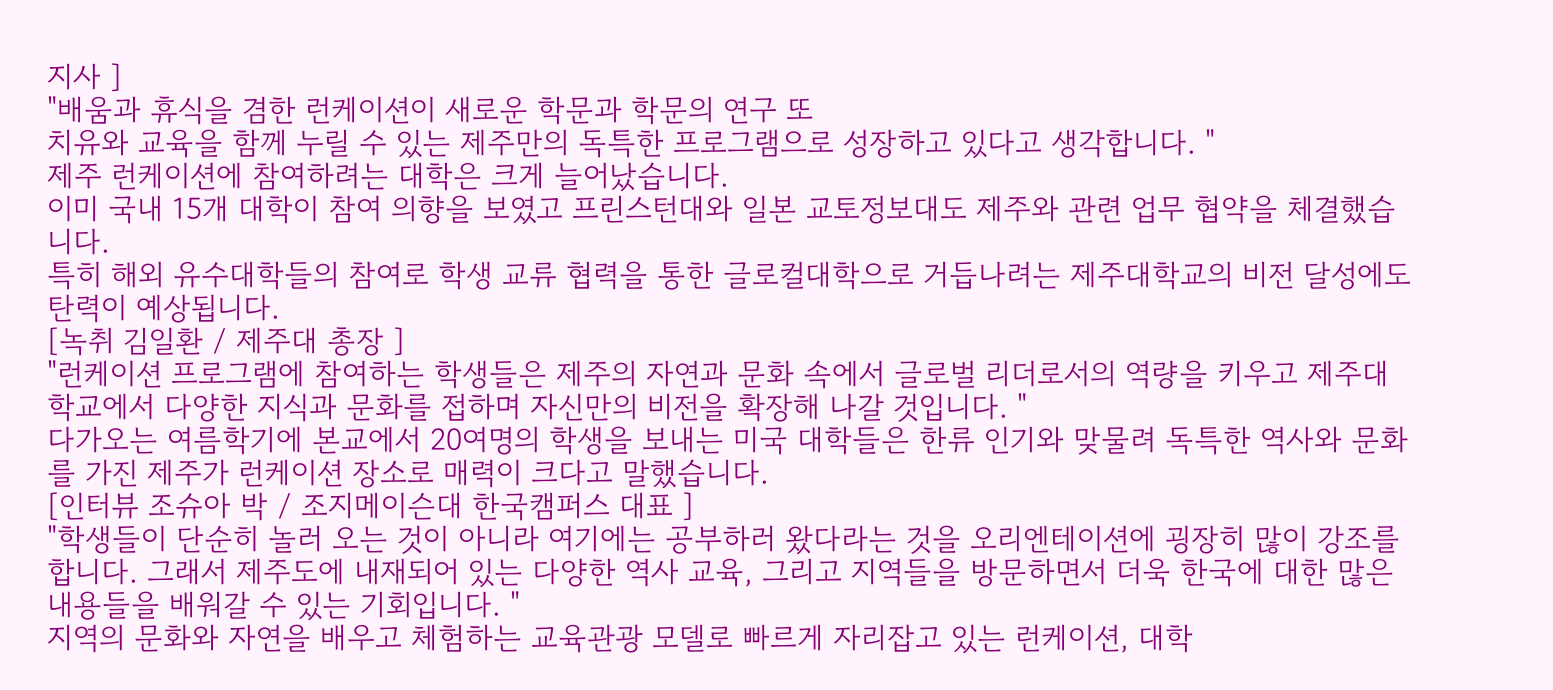지사 ]
"배움과 휴식을 겸한 런케이션이 새로운 학문과 학문의 연구 또
치유와 교육을 함께 누릴 수 있는 제주만의 독특한 프로그램으로 성장하고 있다고 생각합니다. "
제주 런케이션에 참여하려는 대학은 크게 늘어났습니다.
이미 국내 15개 대학이 참여 의향을 보였고 프린스턴대와 일본 교토정보대도 제주와 관련 업무 협약을 체결했습니다.
특히 해외 유수대학들의 참여로 학생 교류 협력을 통한 글로컬대학으로 거듭나려는 제주대학교의 비전 달성에도 탄력이 예상됩니다.
[녹취 김일환 / 제주대 총장 ]
"런케이션 프로그램에 참여하는 학생들은 제주의 자연과 문화 속에서 글로벌 리더로서의 역량을 키우고 제주대학교에서 다양한 지식과 문화를 접하며 자신만의 비전을 확장해 나갈 것입니다. "
다가오는 여름학기에 본교에서 20여명의 학생을 보내는 미국 대학들은 한류 인기와 맞물려 독특한 역사와 문화를 가진 제주가 런케이션 장소로 매력이 크다고 말했습니다.
[인터뷰 조슈아 박 / 조지메이슨대 한국캠퍼스 대표 ]
"학생들이 단순히 놀러 오는 것이 아니라 여기에는 공부하러 왔다라는 것을 오리엔테이션에 굉장히 많이 강조를 합니다. 그래서 제주도에 내재되어 있는 다양한 역사 교육, 그리고 지역들을 방문하면서 더욱 한국에 대한 많은 내용들을 배워갈 수 있는 기회입니다. "
지역의 문화와 자연을 배우고 체험하는 교육관광 모델로 빠르게 자리잡고 있는 런케이션, 대학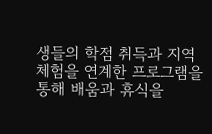생들의 학점 취득과 지역 체험을 연계한 프로그램을 통해 배움과 휴식을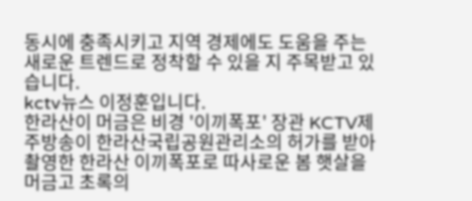동시에 충족시키고 지역 경제에도 도움을 주는 새로운 트렌드로 정착할 수 있을 지 주목받고 있습니다.
kctv뉴스 이정훈입니다.
한라산이 머금은 비경 '이끼폭포' 장관 KCTV제주방송이 한라산국립공원관리소의 허가를 받아 촬영한 한라산 이끼폭포로 따사로운 봄 햇살을 머금고 초록의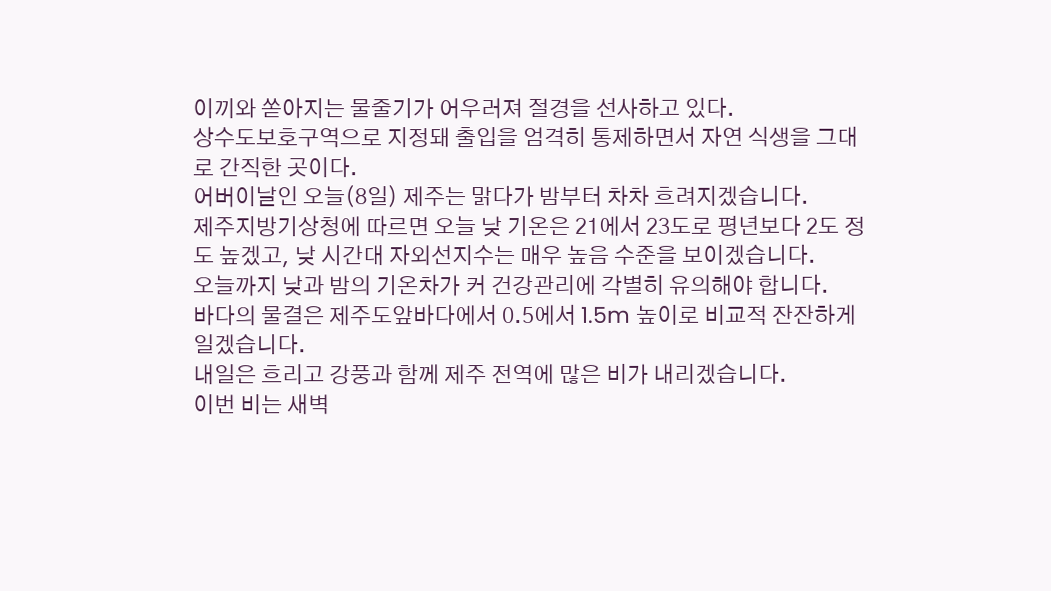이끼와 쏟아지는 물줄기가 어우러져 절경을 선사하고 있다.
상수도보호구역으로 지정돼 출입을 엄격히 통제하면서 자연 식생을 그대로 간직한 곳이다.
어버이날인 오늘(8일) 제주는 맑다가 밤부터 차차 흐려지겠습니다.
제주지방기상청에 따르면 오늘 낮 기온은 21에서 23도로 평년보다 2도 정도 높겠고, 낮 시간대 자외선지수는 매우 높음 수준을 보이겠습니다.
오늘까지 낮과 밤의 기온차가 커 건강관리에 각별히 유의해야 합니다.
바다의 물결은 제주도앞바다에서 0.5에서 1.5m 높이로 비교적 잔잔하게 일겠습니다.
내일은 흐리고 강풍과 함께 제주 전역에 많은 비가 내리겠습니다.
이번 비는 새벽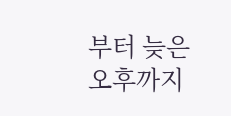부터 늦은 오후까지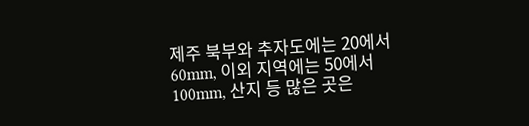제주 북부와 추자도에는 20에서 60mm, 이외 지역에는 50에서 100mm, 산지 등 많은 곳은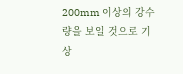200mm 이상의 강수량을 보일 것으로 기상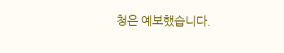청은 예보했습니다.